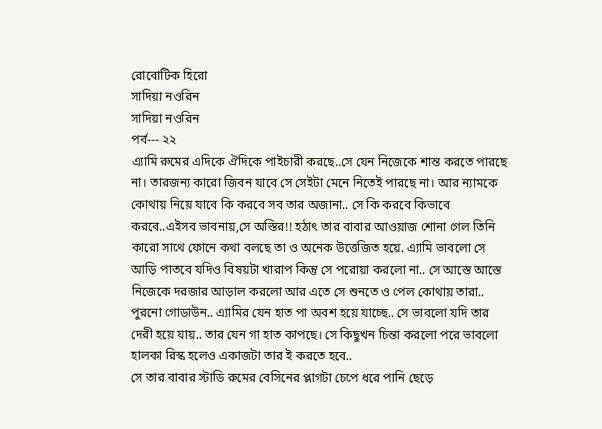রোবোটিক হিরো
সাদিয়া নওরিন
সাদিয়া নওরিন
পর্ব--- ২২
এ্যামি রুমের এদিকে ঐদিকে পাইচারী করছে..সে যেন নিজেকে শান্ত করতে পারছে না। তারজন্য কারো জিবন যাবে সে সেইটা মেনে নিতেই পারছে না। আর ন্যামকে কোথায় নিয়ে যাবে কি করবে সব তার অজানা.. সে কি করবে কিভাবে করবে..এইসব ভাবনায়,সে অস্তির!! হঠাৎ তার বাবার আওয়াজ শোনা গেল তিনি কারো সাথে ফোনে কথা বলছে তা ও অনেক উত্তেজিত হয়ে. এ্যামি ভাবলো সে আড়ি পাতবে যদিও বিষয়টা খারাপ কিন্তু সে পরোয়া করলো না.. সে আস্তে আস্তে নিজেকে দরজার আড়াল করলো আর এতে সে শুনতে ও পেল কোথায় তারা.. পুরনো গোডাউন.. এ্যামির যেন হাত পা অবশ হয়ে যাচ্ছে.. সে ভাবলো যদি তার দেরী হয়ে যায়.. তার যেন গা হাত কাপছে। সে কিছুখন চিন্তা করলো পরে ভাবলো হালকা রিস্ক হলেও একাজটা তার ই করতে হবে..
সে তার বাবার স্টাডি রুমের বেসিনের প্লাগটা চেপে ধরে পানি ছেড়ে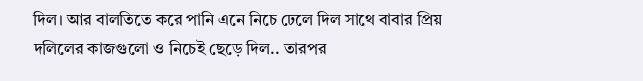দিল। আর বালতিতে করে পানি এনে নিচে ঢেলে দিল সাথে বাবার প্রিয় দলিলের কাজগুলো ও নিচেই ছেড়ে দিল.. তারপর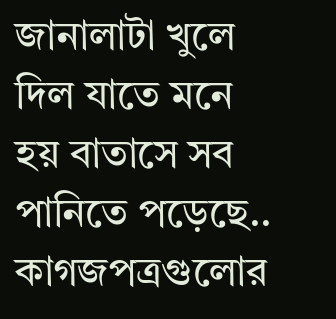জানালাটা খুলে দিল যাতে মনে হয় বাতাসে সব পানিতে পড়েছে.. কাগজপত্রগুলোর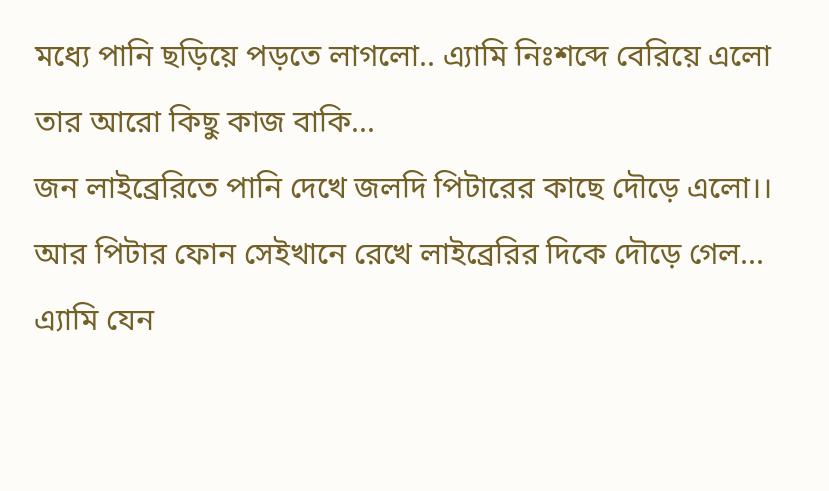মধ্যে পানি ছড়িয়ে পড়তে লাগলো.. এ্যামি নিঃশব্দে বেরিয়ে এলো তার আরো কিছু কাজ বাকি...
জন লাইব্রেরিতে পানি দেখে জলদি পিটারের কাছে দৌড়ে এলো।। আর পিটার ফোন সেইখানে রেখে লাইব্রেরির দিকে দৌড়ে গেল...
এ্যামি যেন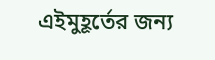এইমুহূর্তের জন্য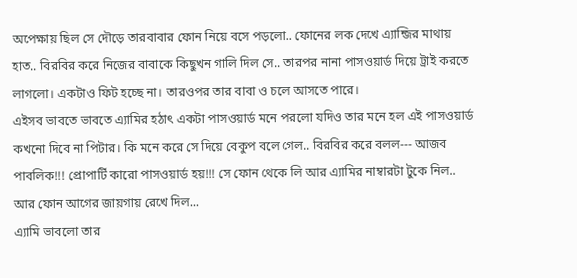অপেক্ষায় ছিল সে দৌড়ে তারবাবার ফোন নিয়ে বসে পড়লো.. ফোনের লক দেখে এ্যান্জির মাথায় হাত.. বিরবির করে নিজের বাবাকে কিছুখন গালি দিল সে.. তারপর নানা পাসওয়ার্ড দিয়ে ট্রাই করতে লাগলো। একটাও ফিট হচ্ছে না। তারওপর তার বাবা ও চলে আসতে পারে।
এইসব ভাবতে ভাবতে এ্যামির হঠাৎ একটা পাসওয়ার্ড মনে পরলো যদিও তার মনে হল এই পাসওয়ার্ড কখনো দিবে না পিটার। কি মনে করে সে দিয়ে বেকুপ বলে গেল.. বিরবির করে বলল--- আজব পাবলিক!!! প্রোপার্টি কারো পাসওয়ার্ড হয়!!! সে ফোন থেকে লি আর এ্যামির নাম্বারটা টুকে নিল.. আর ফোন আগের জায়গায় রেখে দিল...
এ্যামি ভাবলো তার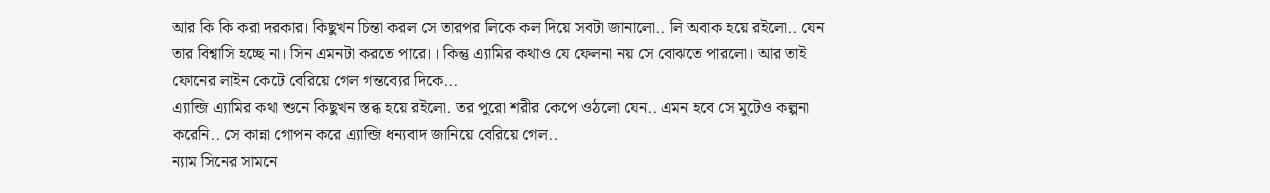আর কি কি করা দরকার। কিছুখন চিন্তা করল সে তারপর লিকে কল দিয়ে সবটা জানালো.. লি অবাক হয়ে রইলো.. যেন তার বিশ্বাসি হচ্ছে না। সিন এমনটা করতে পারে।। কিন্তু এ্যামির কথাও যে ফেলনা নয় সে বোঝতে পারলো। আর তাই ফোনের লাইন কেটে বেরিয়ে গেল গন্তব্যের দিকে...
এ্যান্জি এ্যামির কথা শুনে কিছুখন স্তব্ধ হয়ে রইলো. তর পুরো শরীর কেপে ওঠলো যেন.. এমন হবে সে মুটেও কল্পনা করেনি.. সে কান্না গোপন করে এ্যান্জি ধন্যবাদ জানিয়ে বেরিয়ে গেল..
ন্যাম সিনের সামনে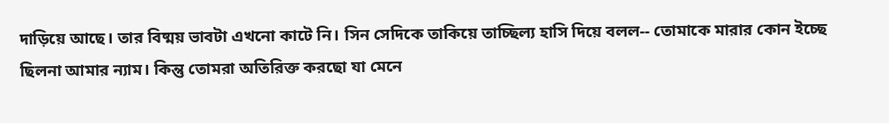দাড়িয়ে আছে। তার বিষ্ময় ভাবটা এখনো কাটে নি। সিন সেদিকে তাকিয়ে তাচ্ছিল্য হাসি দিয়ে বলল-- তোমাকে মারার কোন ইচ্ছে ছিলনা আমার ন্যাম। কিন্তু তোমরা অতিরিক্ত করছো যা মেনে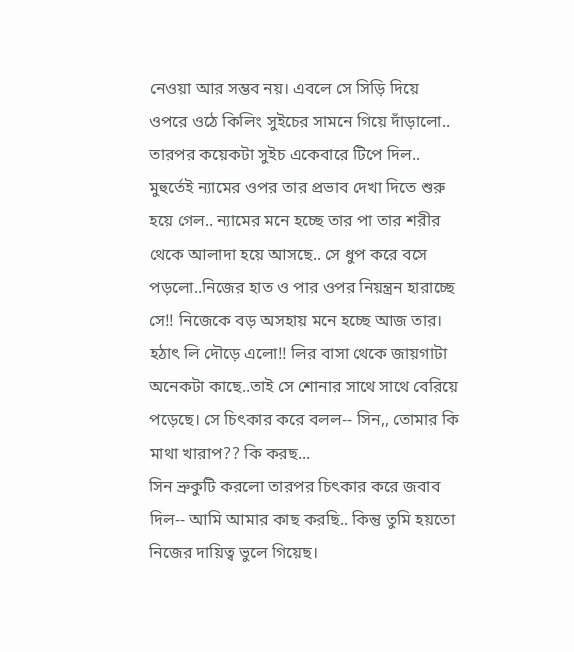নেওয়া আর সম্ভব নয়। এবলে সে সিড়ি দিয়ে ওপরে ওঠে কিলিং সুইচের সামনে গিয়ে দাঁড়ালো.. তারপর কয়েকটা সুইচ একেবারে টিপে দিল.. মুহুর্তেই ন্যামের ওপর তার প্রভাব দেখা দিতে শুরু হয়ে গেল.. ন্যামের মনে হচ্ছে তার পা তার শরীর থেকে আলাদা হয়ে আসছে.. সে ধুপ করে বসে পড়লো..নিজের হাত ও পার ওপর নিয়ন্ত্রন হারাচ্ছে সে!! নিজেকে বড় অসহায় মনে হচ্ছে আজ তার।
হঠাৎ লি দৌড়ে এলো!! লির বাসা থেকে জায়গাটা অনেকটা কাছে..তাই সে শোনার সাথে সাথে বেরিয়ে পড়েছে। সে চিৎকার করে বলল-- সিন,, তোমার কি মাথা খারাপ?? কি করছ...
সিন ভ্রুকুটি করলো তারপর চিৎকার করে জবাব দিল-- আমি আমার কাছ করছি.. কিন্তু তুমি হয়তো নিজের দায়িত্ব ভুলে গিয়েছ।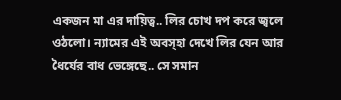একজন মা এর দায়িত্ব.. লির চোখ দপ করে জ্বলে ওঠলো। ন্যামের এই অবস্হা দেখে লির যেন আর ধৈর্যের বাধ ভেঙ্গেছে.. সে সমান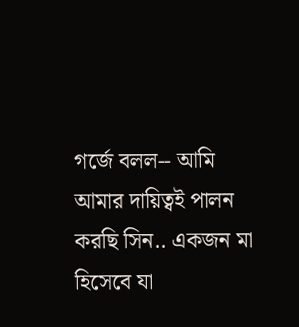গর্জে বলল-- আমি আমার দায়িত্বই পালন করছি সিন.. একজন মা হিসেবে যা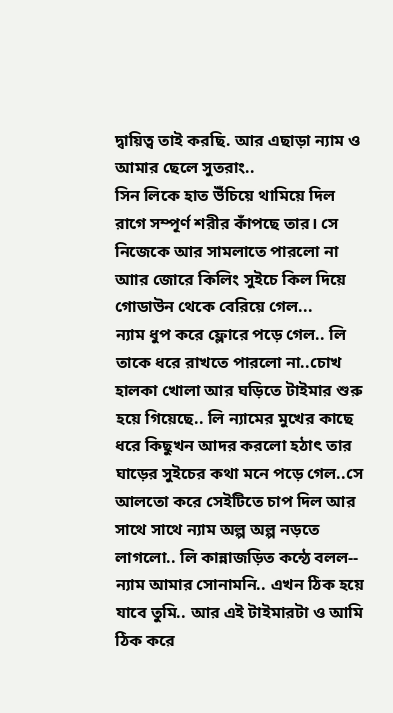দ্বায়িত্ব তাই করছি. আর এছাড়া ন্যাম ও আমার ছেলে সুতরাং..
সিন লিকে হাত উঁচিয়ে থামিয়ে দিল রাগে সম্পূর্ণ শরীর কাঁপছে তার। সে নিজেকে আর সামলাতে পারলো না আার জোরে কিলিং সুইচে কিল দিয়ে গোডাউন থেকে বেরিয়ে গেল...
ন্যাম ধুপ করে ফ্লোরে পড়ে গেল.. লি তাকে ধরে রাখতে পারলো না..চোখ হালকা খোলা আর ঘড়িতে টাইমার শুরু হয়ে গিয়েছে.. লি ন্যামের মুখের কাছে ধরে কিছুখন আদর করলো হঠাৎ তার ঘাড়ের সুইচের কথা মনে পড়ে গেল..সে আলতো করে সেইটিতে চাপ দিল আর সাথে সাথে ন্যাম অল্প অল্প নড়তে লাগলো.. লি কান্নাজড়িত কন্ঠে বলল-- ন্যাম আমার সোনামনি.. এখন ঠিক হয়ে যাবে তুমি.. আর এই টাইমারটা ও আমি ঠিক করে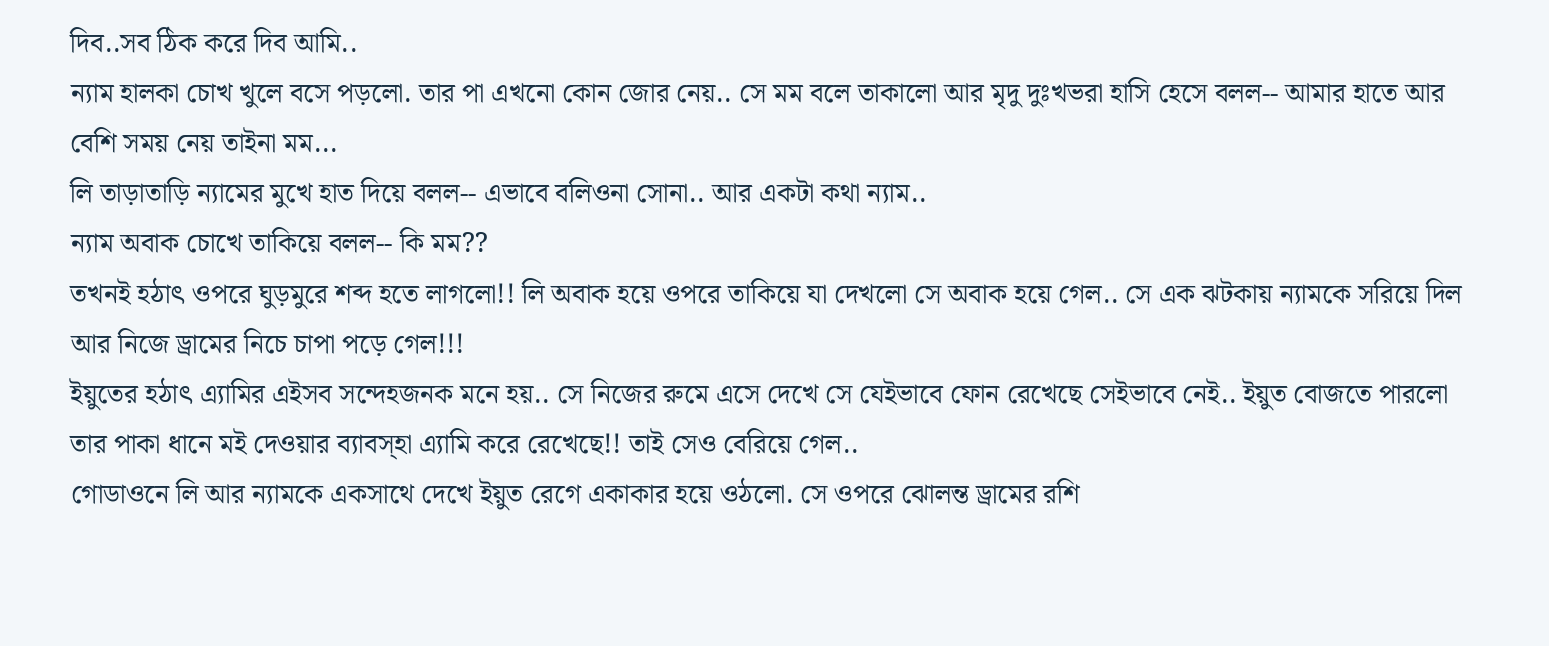দিব..সব ঠিক করে দিব আমি..
ন্যাম হালকা চোখ খুলে বসে পড়লো. তার পা এখনো কোন জোর নেয়.. সে মম বলে তাকালো আর মৃদু দুঃখভরা হাসি হেসে বলল-- আমার হাতে আর বেশি সময় নেয় তাইনা মম...
লি তাড়াতাড়ি ন্যামের মুখে হাত দিয়ে বলল-- এভাবে বলিওনা সোনা.. আর একটা কথা ন্যাম..
ন্যাম অবাক চোখে তাকিয়ে বলল-- কি মম??
তখনই হঠাৎ ওপরে ঘুড়মুরে শব্দ হতে লাগলো!! লি অবাক হয়ে ওপরে তাকিয়ে যা দেখলো সে অবাক হয়ে গেল.. সে এক ঝটকায় ন্যামকে সরিয়ে দিল আর নিজে ড্রামের নিচে চাপা পড়ে গেল!!!
ইয়ুতের হঠাৎ এ্যামির এইসব সন্দেহজনক মনে হয়.. সে নিজের রুমে এসে দেখে সে যেইভাবে ফোন রেখেছে সেইভাবে নেই.. ইয়ুত বোজতে পারলো তার পাকা ধানে মই দেওয়ার ব্যাবস্হা এ্যামি করে রেখেছে!! তাই সেও বেরিয়ে গেল..
গোডাওনে লি আর ন্যামকে একসাথে দেখে ইয়ুত রেগে একাকার হয়ে ওঠলো. সে ওপরে ঝোলন্ত ড্রামের রশি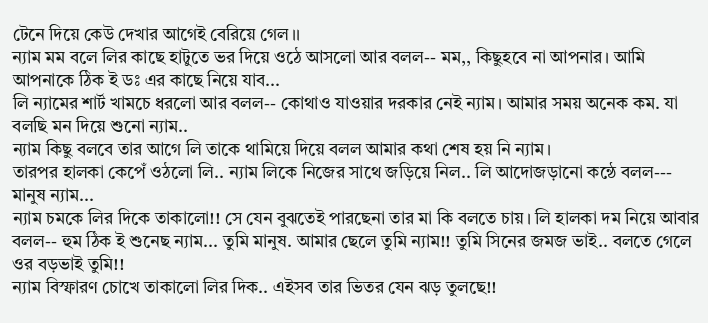টেনে দিয়ে কেউ দেখার আগেই বেরিয়ে গেল।।
ন্যাম মম বলে লির কাছে হাটুতে ভর দিয়ে ওঠে আসলো আর বলল-- মম,, কিছুহবে না আপনার। আমি আপনাকে ঠিক ই ডঃ এর কাছে নিয়ে যাব...
লি ন্যামের শার্ট খামচে ধরলো আর বলল-- কোথাও যাওয়ার দরকার নেই ন্যাম। আমার সময় অনেক কম. যা বলছি মন দিয়ে শুনো ন্যাম..
ন্যাম কিছু বলবে তার আগে লি তাকে থামিয়ে দিয়ে বলল আমার কথা শেষ হয় নি ন্যাম।
তারপর হালকা কেপেঁ ওঠলো লি.. ন্যাম লিকে নিজের সাথে জড়িয়ে নিল.. লি আদোজড়ানো কন্ঠে বলল--- মানুষ ন্যাম...
ন্যাম চমকে লির দিকে তাকালো!! সে যেন বুঝতেই পারছেনা তার মা কি বলতে চায়। লি হালকা দম নিয়ে আবার বলল-- হুম ঠিক ই শুনেছ ন্যাম... তুমি মানুষ. আমার ছেলে তুমি ন্যাম!! তুমি সিনের জমজ ভাই.. বলতে গেলে ওর বড়ভাই তুমি!!
ন্যাম বিস্ফারণ চোখে তাকালো লির দিক.. এইসব তার ভিতর যেন ঝড় তুলছে!!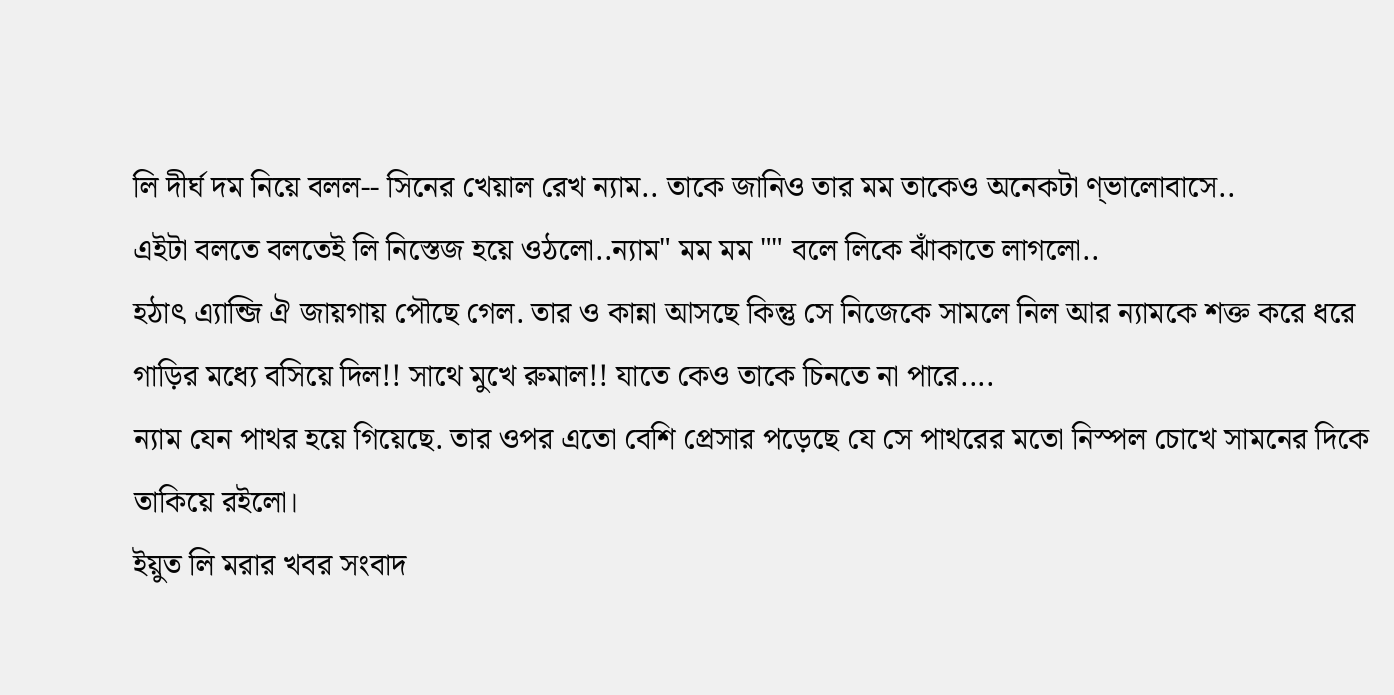লি দীর্ঘ দম নিয়ে বলল-- সিনের খেয়াল রেখ ন্যাম.. তাকে জানিও তার মম তাকেও অনেকটা ণ্ভালোবাসে..
এইটা বলতে বলতেই লি নিস্তেজ হয়ে ওঠলো..ন্যাম" মম মম "" বলে লিকে ঝাঁকাতে লাগলো..
হঠাৎ এ্যান্জি ঐ জায়গায় পৌছে গেল. তার ও কান্না আসছে কিন্তু সে নিজেকে সামলে নিল আর ন্যামকে শক্ত করে ধরে গাড়ির মধ্যে বসিয়ে দিল!! সাথে মুখে রুমাল!! যাতে কেও তাকে চিনতে না পারে....
ন্যাম যেন পাথর হয়ে গিয়েছে. তার ওপর এতো বেশি প্রেসার পড়েছে যে সে পাথরের মতো নিস্পল চোখে সামনের দিকে তাকিয়ে রইলো।
ইয়ুত লি মরার খবর সংবাদ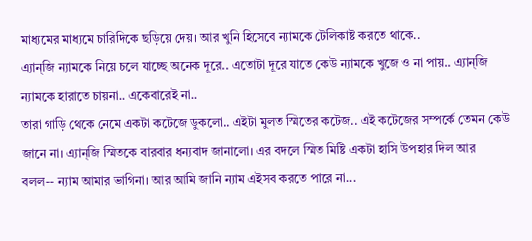মাধ্যমের মাধ্যমে চারিদিকে ছড়িয়ে দেয়। আর খুনি হিসেবে ন্যামকে টেলিকাষ্ট করতে থাকে..
এ্যান্জি ন্যামকে নিয়ে চলে যাচ্ছে অনেক দূরে.. এতোটা দূরে যাতে কেউ ন্যামকে খুজে ও না পায়.. এ্যান্জি ন্যামকে হারাতে চায়না.. একেবারেই না..
তারা গাড়ি থেকে নেমে একটা কটেজে ডুকলো.. এইটা মুলত স্মিতের কটেজ.. এই কটেজের সম্পর্কে তেমন কেউ জানে না। এ্যান্জি স্মিতকে বারবার ধন্যবাদ জানালো। এর বদলে স্মিত মিষ্টি একটা হাসি উপহার দিল আর বলল-- ন্যাম আমার ভাগিনা। আর আমি জানি ন্যাম এইসব করতে পারে না...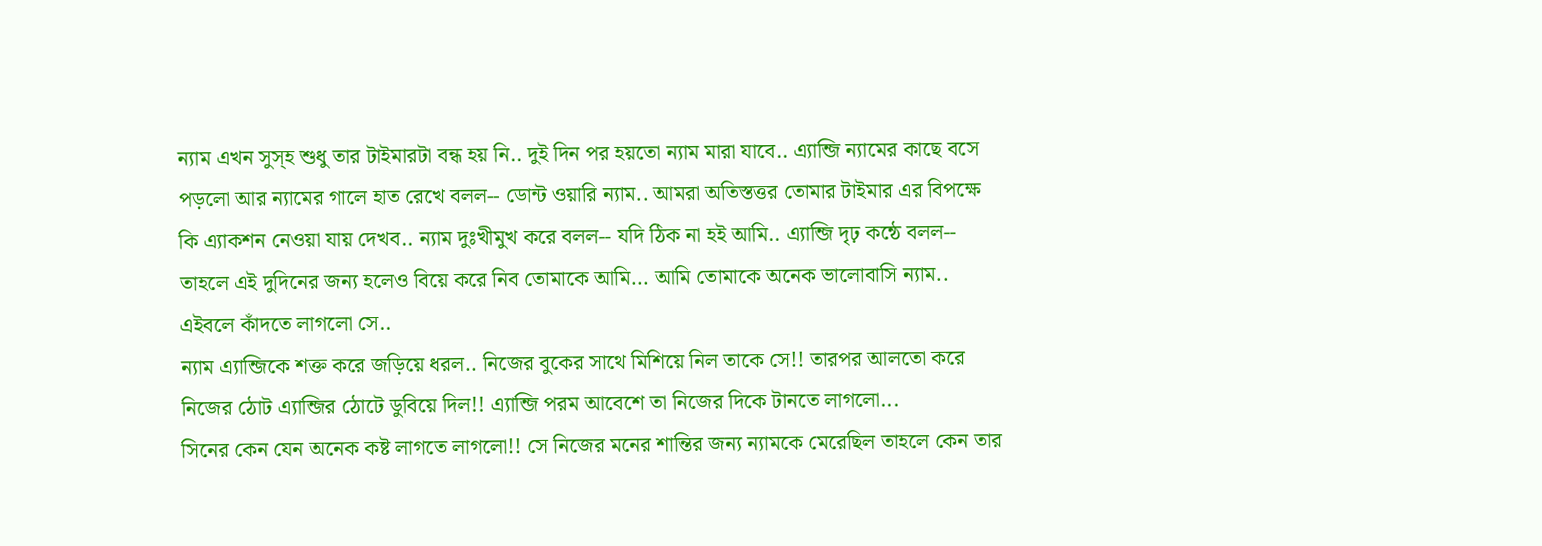ন্যাম এখন সুস্হ শুধু তার টাইমারটা বন্ধ হয় নি.. দুই দিন পর হয়তো ন্যাম মারা যাবে.. এ্যান্জি ন্যামের কাছে বসে পড়লো আর ন্যামের গালে হাত রেখে বলল-- ডোন্ট ওয়ারি ন্যাম.. আমরা অতিস্তত্তর তোমার টাইমার এর বিপক্ষে কি এ্যাকশন নেওয়া যায় দেখব.. ন্যাম দুঃখীমুখ করে বলল-- যদি ঠিক না হই আমি.. এ্যান্জি দৃঢ় কন্ঠে বলল-- তাহলে এই দুদিনের জন্য হলেও বিয়ে করে নিব তোমাকে আমি... আমি তোমাকে অনেক ভালোবাসি ন্যাম.. এইবলে কাঁদতে লাগলো সে..
ন্যাম এ্যান্জিকে শক্ত করে জড়িয়ে ধরল.. নিজের বুকের সাথে মিশিয়ে নিল তাকে সে!! তারপর আলতো করে নিজের ঠোট এ্যান্জির ঠোটে ডুবিয়ে দিল!! এ্যান্জি পরম আবেশে তা নিজের দিকে টানতে লাগলো...
সিনের কেন যেন অনেক কষ্ট লাগতে লাগলো!! সে নিজের মনের শান্তির জন্য ন্যামকে মেরেছিল তাহলে কেন তার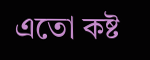এতো কষ্ট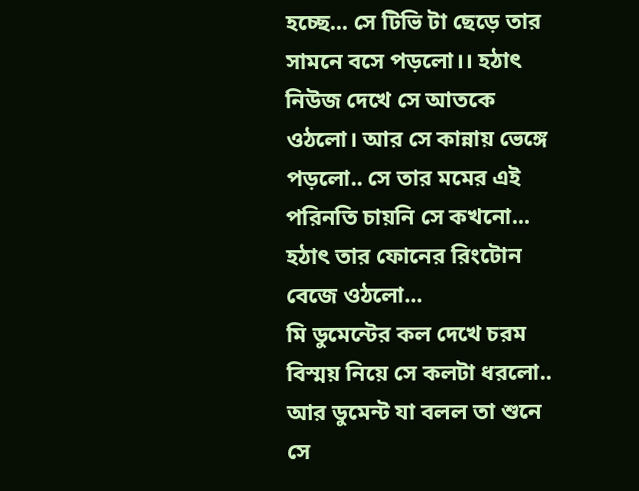হচ্ছে... সে টিভি টা ছেড়ে তার সামনে বসে পড়লো।। হঠাৎ নিউজ দেখে সে আতকে ওঠলো। আর সে কান্নায় ভেঙ্গে পড়লো.. সে তার মমের এই পরিনতি চায়নি সে কখনো...
হঠাৎ তার ফোনের রিংটোন বেজে ওঠলো...
মি ডুমেন্টের কল দেখে চরম বিস্ময় নিয়ে সে কলটা ধরলো.. আর ডুমেন্ট যা বলল তা শুনে সে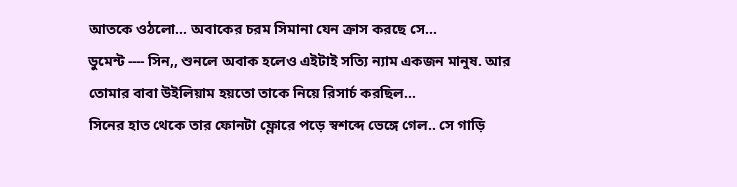আতকে ওঠলো... অবাকের চরম সিমানা যেন ক্রাস করছে সে...
ডুমেন্ট ---- সিন,, শুনলে অবাক হলেও এইটাই সত্যি ন্যাম একজন মানুষ. আর তোমার বাবা উইলিয়াম হয়তো তাকে নিয়ে রিসার্চ করছিল...
সিনের হাত থেকে তার ফোনটা ফ্লোরে পড়ে স্বশব্দে ভেঙ্গে গেল.. সে গাড়ি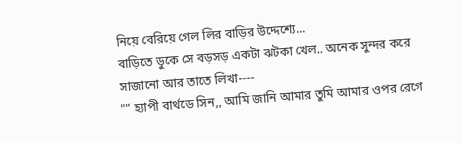নিয়ে বেরিয়ে গেল লির বাড়ির উদ্দেশ্যে...
বাড়িতে ডুকে সে বড়সড় একটা ঝটকা খেল.. অনেক সুন্দর করে সাজানো আর তাতে লিখা----
"" হ্যাপী বার্থডে সিন,, আমি জানি আমার তুমি আমার ওপর রেগে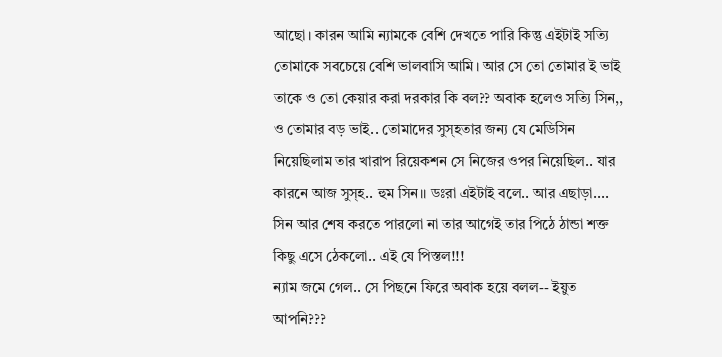আছো। কারন আমি ন্যামকে বেশি দেখতে পারি কিন্তু এইটাই সত্যি তোমাকে সবচেয়ে বেশি ভালবাসি আমি। আর সে তো তোমার ই ভাই তাকে ও তো কেয়ার করা দরকার কি বল?? অবাক হলেও সত্যি সিন,, ও তোমার বড় ভাই.. তোমাদের সুস্হতার জন্য যে মেডিসিন নিয়েছিলাম তার খারাপ রিয়েকশন সে নিজের ওপর নিয়েছিল.. যার কারনে আজ সুস্হ.. হুম সিন।। ডঃরা এইটাই বলে.. আর এছাড়া....
সিন আর শেষ করতে পারলো না তার আগেই তার পিঠে ঠান্ডা শক্ত কিছু এসে ঠেকলো.. এই যে পিস্তল!!!
ন্যাম জমে গেল.. সে পিছনে ফিরে অবাক হয়ে বলল-- ইয়ুত আপনি???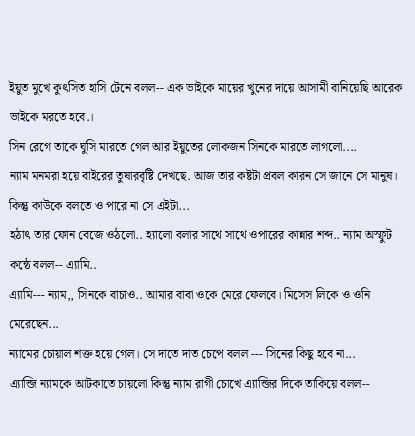ইয়ুত মুখে কুৎসিত হাসি টেনে বলল-- এক ভাইকে মায়ের খুনের দায়ে আসামী বানিয়েছি আরেক ভাইকে মরতে হবে.।
সিন রেগে তাকে ঘুসি মারতে গেল আর ইয়ুতের লোকজন সিনকে মারতে লাগলো....
ন্যাম মনমরা হয়ে বাইরের তুষারবৃষ্টি দেখছে. আজ তার কষ্টটা প্রবল কারন সে জানে সে মানুষ। কিন্তু কাউকে বলতে ও পারে না সে এইটা...
হঠাৎ তার ফোন বেজে ওঠলো.. হ্যালো বলার সাথে সাথে ওপারের কান্নার শব্দ.. ন্যাম অস্ফুট কন্ঠে বলল-- এ্যামি..
এ্যামি--- ন্যাম,, সিনকে বাচাও.. আমার বাবা ওকে মেরে ফেলবে। মিসেস লিকে ও ওনি মেরেছেন...
ন্যামের চোয়াল শক্ত হয়ে গেল। সে দাতে দাত চেপে বলল --- সিনের কিছু হবে না...
এ্যান্জি ন্যামকে আটকাতে চায়লো কিন্তু ন্যাম রাগী চোখে এ্যান্জির দিকে তাকিয়ে বলল--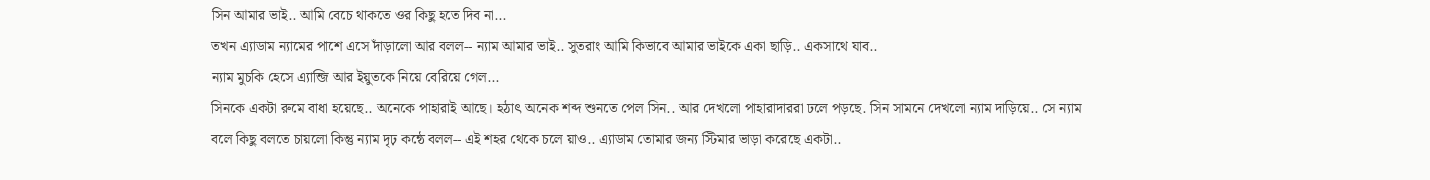সিন আমার ভাই.. আমি বেচে থাকতে ওর কিছু হতে দিব না...
তখন এ্যাডাম ন্যামের পাশে এসে দাঁড়ালো আর বলল-- ন্যাম আমার ভাই.. সুতরাং আমি কিভাবে আমার ভাইকে একা ছাড়ি.. একসাথে যাব..
ন্যাম মুচকি হেসে এ্যান্জি আর ইয়ুতকে নিয়ে বেরিয়ে গেল...
সিনকে একটা রুমে বাধা হয়েছে.. অনেকে পাহারাই আছে। হঠাৎ অনেক শব্দ শুনতে পেল সিন.. আর দেখলো পাহারাদাররা ঢলে পড়ছে. সিন সামনে দেখলো ন্যাম দাড়িয়ে.. সে ন্যাম বলে কিছু বলতে চায়লো কিন্তু ন্যাম দৃঢ় কন্ঠে বলল-- এই শহর থেকে চলে য়াও.. এ্যাডাম তোমার জন্য স্টিমার ভাড়া করেছে একটা..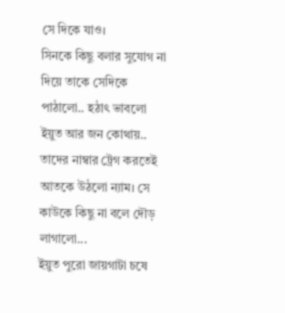সে দিকে যাও।
সিনকে কিছু বলার সুযোগ না দিয়ে তাকে সেদিকে পাঠালো.. হঠাৎ ভাবলো ইয়ুত আর জন কোথায়.. তাদের নাম্বার ট্রেগ করতেই আতকে উঠলো ন্যাম। সে কাউকে কিছু না বলে দৌড় লাগালো...
ইয়ুত পুরো জায়গাটা চষে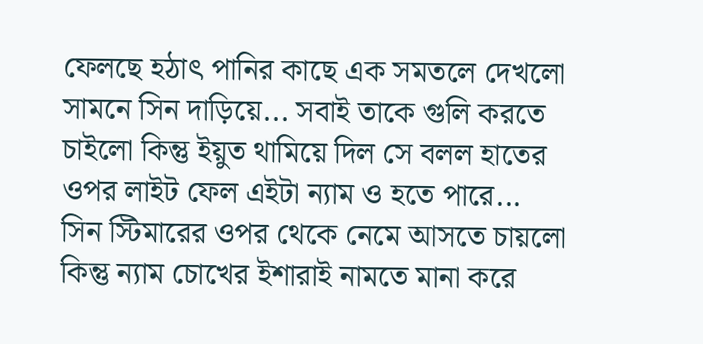ফেলছে হঠাৎ পানির কাছে এক সমতলে দেখলো সামনে সিন দাড়িয়ে... সবাই তাকে গুলি করতে চাইলো কিন্তু ইয়ুত থামিয়ে দিল সে বলল হাতের ওপর লাইট ফেল এইটা ন্যাম ও হতে পারে...
সিন স্টিমারের ওপর থেকে নেমে আসতে চায়লো কিন্তু ন্যাম চোখের ইশারাই নামতে মানা করে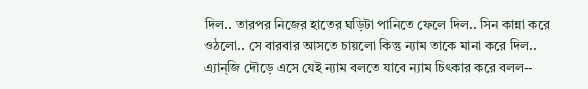দিল.. তারপর নিজের হাতের ঘড়িটা পানিতে ফেলে দিল.. সিন কান্না করে ওঠলো.. সে বারবার আসতে চায়লো কিন্তু ন্যাম তাকে মানা করে দিল..
এ্যান্জি দৌড়ে এসে যেই ন্যাম বলতে যাবে ন্যাম চিৎকার করে বলল--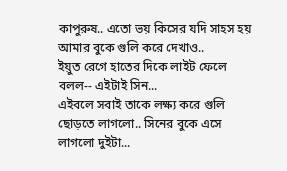কাপুরুষ.. এতো ভয় কিসের যদি সাহস হয় আমার বুকে গুলি করে দেখাও..
ইয়ুত রেগে হাতের দিকে লাইট ফেলে বলল-- এইটাই সিন...
এইবলে সবাই তাকে লক্ষ্য করে গুলি ছোড়তে লাগলো.. সিনের বুকে এসে লাগলো দুইটা...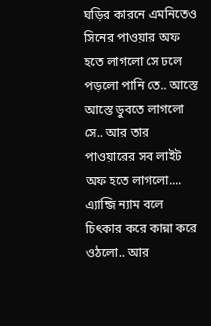ঘড়ির কারনে এমনিতেও সিনের পাওয়ার অফ হতে লাগলো সে ঢলে পড়লো পানি তে.. আস্তে আস্তে ডুবতে লাগলো সে.. আর তার পাওয়ারের সব লাইট অফ হতে লাগলো....
এ্যান্জি ন্যাম বলে চিৎকার করে কান্না করে ওঠলো.. আর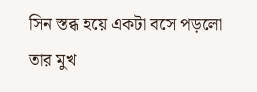সিন স্তব্ধ হয়ে একটা বসে পড়লো তার মুখ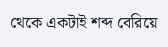থেকে একটাই শব্দ বেরিয়ে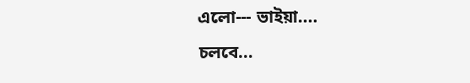এলো--- ভাইয়া....
চলবে...